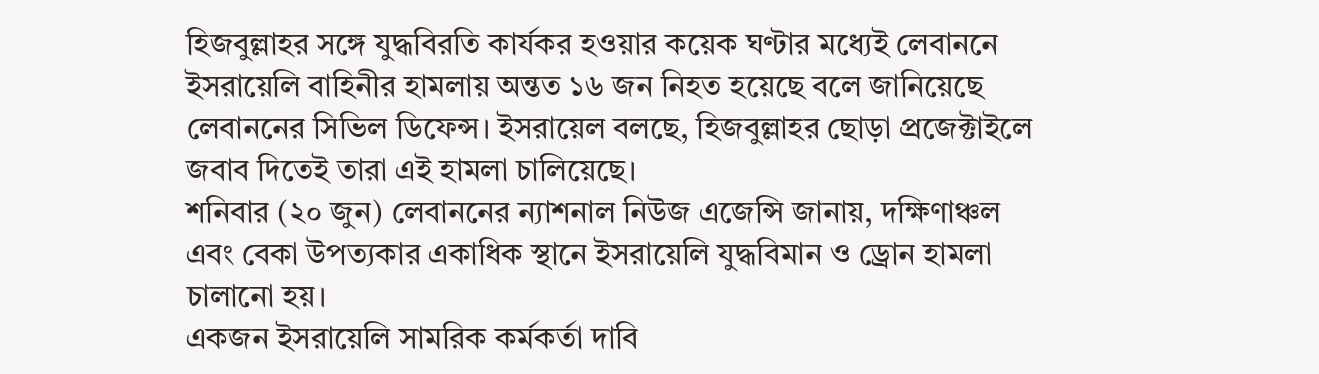হিজবুল্লাহর সঙ্গে যুদ্ধবিরতি কার্যকর হওয়ার কয়েক ঘণ্টার মধ্যেই লেবাননে ইসরায়েলি বাহিনীর হামলায় অন্তত ১৬ জন নিহত হয়েছে বলে জানিয়েছে লেবাননের সিভিল ডিফেন্স। ইসরায়েল বলছে, হিজবুল্লাহর ছোড়া প্রজেক্টাইলে জবাব দিতেই তারা এই হামলা চালিয়েছে।
শনিবার (২০ জুন) লেবাননের ন্যাশনাল নিউজ এজেন্সি জানায়, দক্ষিণাঞ্চল এবং বেকা উপত্যকার একাধিক স্থানে ইসরায়েলি যুদ্ধবিমান ও ড্রোন হামলা চালানো হয়।
একজন ইসরায়েলি সামরিক কর্মকর্তা দাবি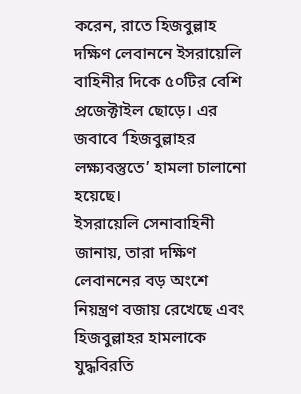করেন, রাতে হিজবুল্লাহ দক্ষিণ লেবাননে ইসরায়েলি বাহিনীর দিকে ৫০টির বেশি প্রজেক্টাইল ছোড়ে। এর জবাবে ‘হিজবুল্লাহর লক্ষ্যবস্তুতে’ হামলা চালানো হয়েছে।
ইসরায়েলি সেনাবাহিনী জানায়, তারা দক্ষিণ লেবাননের বড় অংশে নিয়ন্ত্রণ বজায় রেখেছে এবং হিজবুল্লাহর হামলাকে যুদ্ধবিরতি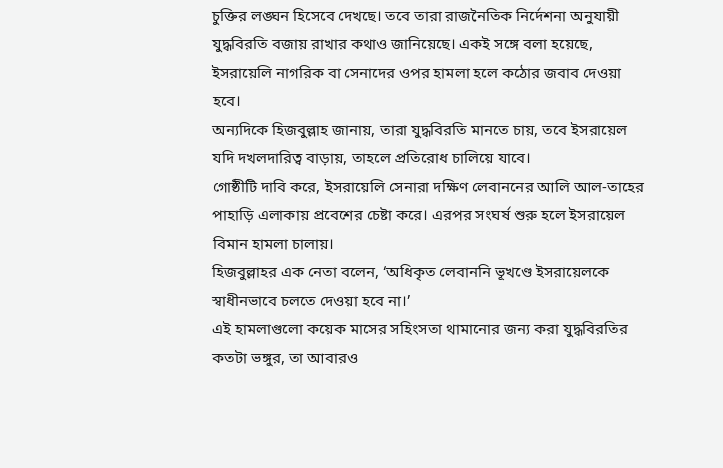চুক্তির লঙ্ঘন হিসেবে দেখছে। তবে তারা রাজনৈতিক নির্দেশনা অনুযায়ী যুদ্ধবিরতি বজায় রাখার কথাও জানিয়েছে। একই সঙ্গে বলা হয়েছে, ইসরায়েলি নাগরিক বা সেনাদের ওপর হামলা হলে কঠোর জবাব দেওয়া হবে।
অন্যদিকে হিজবুল্লাহ জানায়, তারা যুদ্ধবিরতি মানতে চায়, তবে ইসরায়েল যদি দখলদারিত্ব বাড়ায়, তাহলে প্রতিরোধ চালিয়ে যাবে।
গোষ্ঠীটি দাবি করে, ইসরায়েলি সেনারা দক্ষিণ লেবাননের আলি আল-তাহের পাহাড়ি এলাকায় প্রবেশের চেষ্টা করে। এরপর সংঘর্ষ শুরু হলে ইসরায়েল বিমান হামলা চালায়।
হিজবুল্লাহর এক নেতা বলেন, ‘অধিকৃত লেবাননি ভূখণ্ডে ইসরায়েলকে স্বাধীনভাবে চলতে দেওয়া হবে না।’
এই হামলাগুলো কয়েক মাসের সহিংসতা থামানোর জন্য করা যুদ্ধবিরতির কতটা ভঙ্গুর, তা আবারও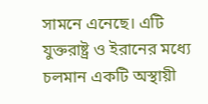সামনে এনেছে। এটি যুক্তরাষ্ট্র ও ইরানের মধ্যে চলমান একটি অস্থায়ী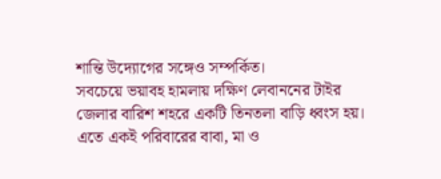শান্তি উদ্যোগের সঙ্গেও সম্পর্কিত।
সবচেয়ে ভয়াবহ হামলায় দক্ষিণ লেবাননের টাইর জেলার বারিশ শহরে একটি তিনতলা বাড়ি ধ্বংস হয়। এতে একই পরিবারের বাবা, মা ও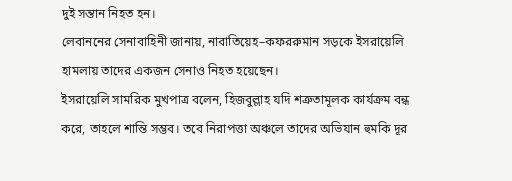দুই সন্তান নিহত হন।
লেবাননের সেনাবাহিনী জানায়, নাবাতিয়েহ–কফররুমান সড়কে ইসরায়েলি হামলায় তাদের একজন সেনাও নিহত হয়েছেন।
ইসরায়েলি সামরিক মুখপাত্র বলেন, হিজবুল্লাহ যদি শত্রুতামূলক কার্যক্রম বন্ধ করে, তাহলে শান্তি সম্ভব। তবে নিরাপত্তা অঞ্চলে তাদের অভিযান হুমকি দূর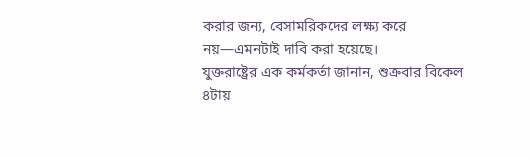করার জন্য, বেসামরিকদের লক্ষ্য করে নয়—এমনটাই দাবি করা হয়েছে।
যুক্তরাষ্ট্রের এক কর্মকর্তা জানান, শুক্রবার বিকেল ৪টায়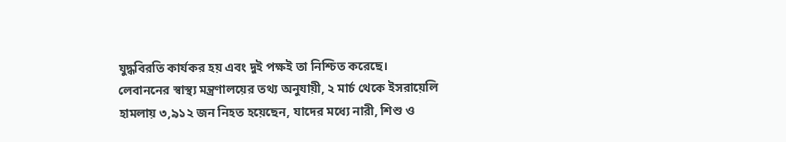যুদ্ধবিরতি কার্যকর হয় এবং দুই পক্ষই তা নিশ্চিত করেছে।
লেবাননের স্বাস্থ্য মন্ত্রণালয়ের তথ্য অনুযায়ী, ২ মার্চ থেকে ইসরায়েলি হামলায় ৩,৯১২ জন নিহত হয়েছেন, যাদের মধ্যে নারী, শিশু ও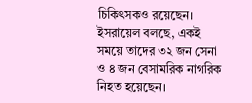চিকিৎসকও রয়েছেন। ইসরায়েল বলছে, একই সময়ে তাদের ৩২ জন সেনা ও ৪ জন বেসামরিক নাগরিক নিহত হয়েছেন।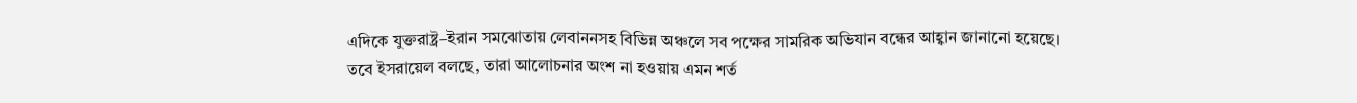এদিকে যুক্তরাষ্ট্র–ইরান সমঝোতায় লেবাননসহ বিভিন্ন অঞ্চলে সব পক্ষের সামরিক অভিযান বন্ধের আহ্বান জানানো হয়েছে।
তবে ইসরায়েল বলছে, তারা আলোচনার অংশ না হওয়ায় এমন শর্ত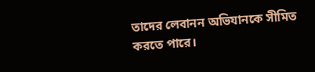তাদের লেবানন অভিযানকে সীমিত করতে পারে।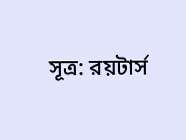সূত্র: রয়টার্স